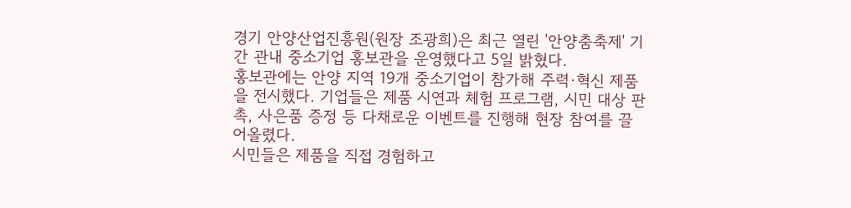경기 안양산업진흥원(원장 조광희)은 최근 열린 '안양춤축제' 기간 관내 중소기업 홍보관을 운영했다고 5일 밝혔다.
홍보관에는 안양 지역 19개 중소기업이 참가해 주력·혁신 제품을 전시했다. 기업들은 제품 시연과 체험 프로그램, 시민 대상 판촉, 사은품 증정 등 다채로운 이벤트를 진행해 현장 참여를 끌어올렸다.
시민들은 제품을 직접 경험하고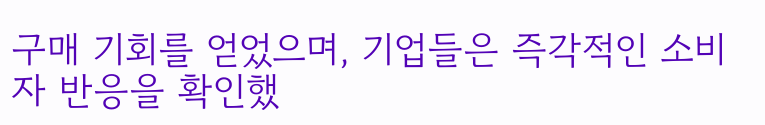구매 기회를 얻었으며, 기업들은 즉각적인 소비자 반응을 확인했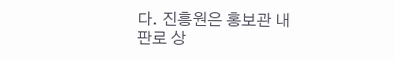다. 진흥원은 홍보관 내 판로 상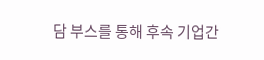담 부스를 통해 후속 기업간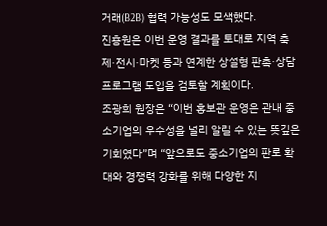거래(B2B) 협력 가능성도 모색했다.
진흥원은 이번 운영 결과를 토대로 지역 축제·전시·마켓 등과 연계한 상설형 판촉·상담 프로그램 도입을 검토할 계획이다.
조광희 원장은 “이번 홍보관 운영은 관내 중소기업의 우수성을 널리 알릴 수 있는 뜻깊은 기회였다”며 “앞으로도 중소기업의 판로 확대와 경쟁력 강화를 위해 다양한 지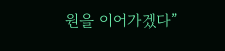원을 이어가겠다”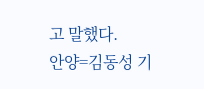고 말했다.
안양=김동성 기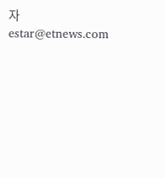자 estar@etnews.com